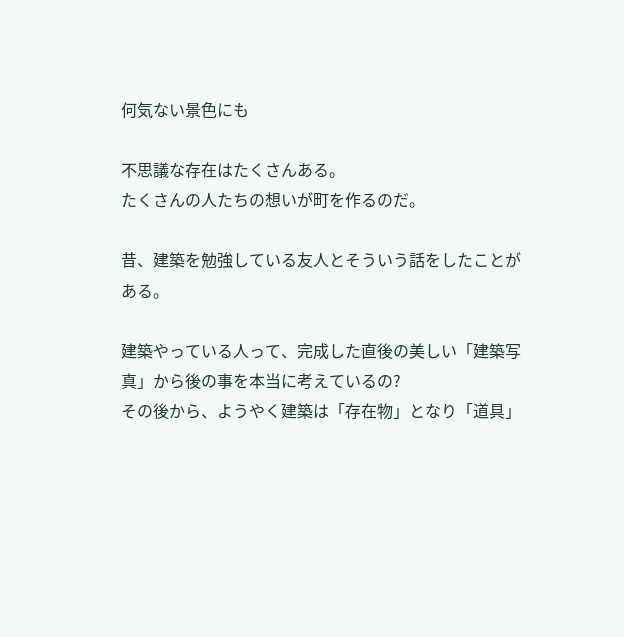何気ない景色にも

不思議な存在はたくさんある。
たくさんの人たちの想いが町を作るのだ。

昔、建築を勉強している友人とそういう話をしたことがある。

建築やっている人って、完成した直後の美しい「建築写真」から後の事を本当に考えているの?
その後から、ようやく建築は「存在物」となり「道具」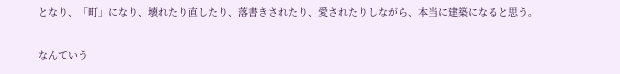となり、「町」になり、壊れたり直したり、落書きされたり、愛されたりしながら、本当に建築になると思う。

なんていう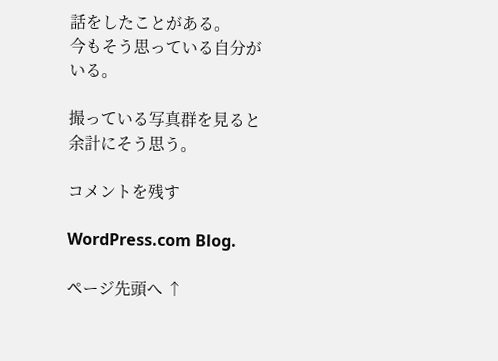話をしたことがある。
今もそう思っている自分がいる。

撮っている写真群を見ると余計にそう思う。

コメントを残す

WordPress.com Blog.

ページ先頭へ ↑